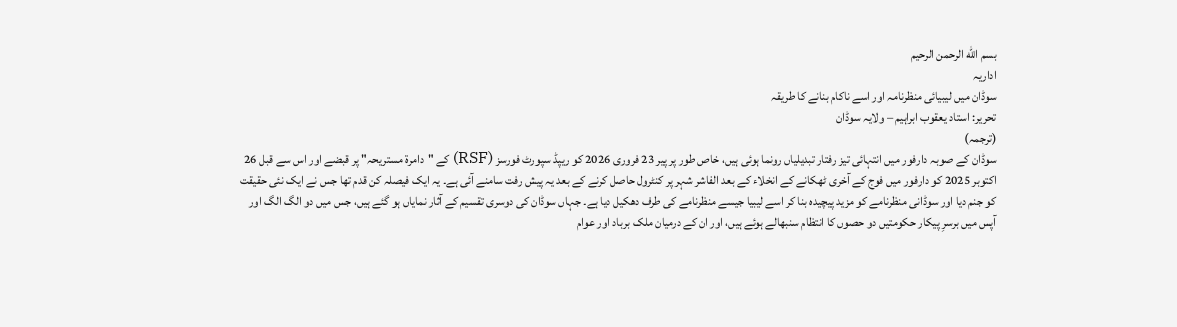بسم الله الرحمن الرحيم
اداریہ
سوڈان میں لیبیائی منظرنامہ اور اسے ناکام بنانے کا طریقہ
تحریر: استاد یعقوب ابراہیم – ولایہ سوڈان
(ترجمہ)
سوڈان کے صوبہ دارفور میں انتہائی تیز رفتار تبدیلیاں رونما ہوئی ہیں، خاص طور پر پیر 23 فروری 2026 کو ریپڈ سپورٹ فورسز (RSF) کے "دامرۃ مستریحہ" پر قبضے اور اس سے قبل 26 اکتوبر 2025 کو دارفور میں فوج کے آخری ٹھکانے کے انخلاء کے بعد الفاشر شہر پر کنٹرول حاصل کرنے کے بعد یہ پیش رفت سامنے آئی ہے۔ یہ ایک فیصلہ کن قدم تھا جس نے ایک نئی حقیقت کو جنم دیا اور سوڈانی منظرنامے کو مزید پیچیدہ بنا کر اسے لیبیا جیسے منظرنامے کی طرف دھکیل دیا ہے۔ جہاں سوڈان کی دوسری تقسیم کے آثار نمایاں ہو گئے ہیں، جس میں دو الگ الگ اور آپس میں برسرِ پیکار حکومتیں دو حصوں کا انتظام سنبھالے ہوئے ہیں، اور ان کے درمیان ملک برباد اور عوام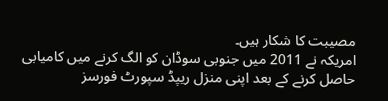مصیبت کا شکار ہیں۔
امریکہ نے 2011 میں جنوبی سوڈان کو الگ کرنے میں کامیابی حاصل کرنے کے بعد اپنی منزل ریپڈ سپورٹ فورسز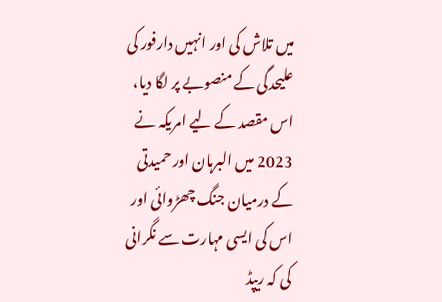میں تلاش کی اور انہیں دارفور کی علیحدگی کے منصوبے پر لگا دیا، اس مقصد کے لیے امریکہ نے 2023 میں البرہان اور حمیدتی کے درمیان جنگ چھڑوائی اور اس کی ایسی مہارت سے نگرانی کی کہ ریپڈ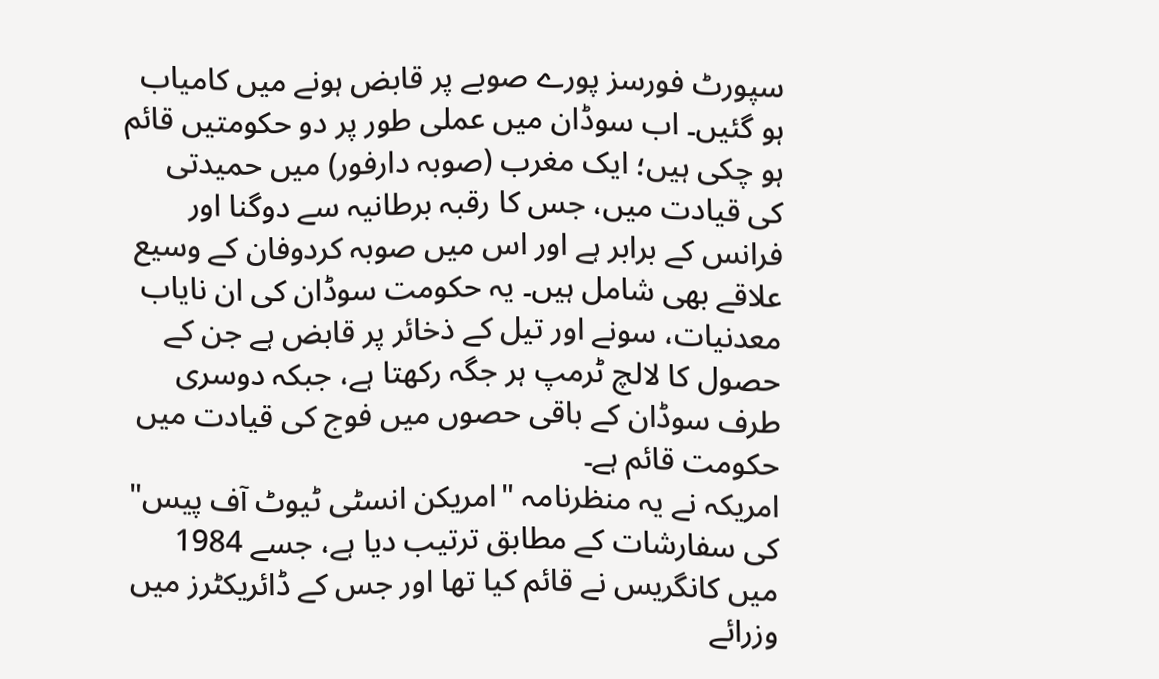سپورٹ فورسز پورے صوبے پر قابض ہونے میں کامیاب ہو گئیں۔ اب سوڈان میں عملی طور پر دو حکومتیں قائم ہو چکی ہیں؛ ایک مغرب (صوبہ دارفور) میں حمیدتی کی قیادت میں، جس کا رقبہ برطانیہ سے دوگنا اور فرانس کے برابر ہے اور اس میں صوبہ کردوفان کے وسیع علاقے بھی شامل ہیں۔ یہ حکومت سوڈان کی ان نایاب معدنیات، سونے اور تیل کے ذخائر پر قابض ہے جن کے حصول کا لالچ ٹرمپ ہر جگہ رکھتا ہے، جبکہ دوسری طرف سوڈان کے باقی حصوں میں فوج کی قیادت میں حکومت قائم ہے۔
امریکہ نے یہ منظرنامہ "امریکن انسٹی ٹیوٹ آف پیس" کی سفارشات کے مطابق ترتیب دیا ہے، جسے 1984 میں کانگریس نے قائم کیا تھا اور جس کے ڈائریکٹرز میں وزرائے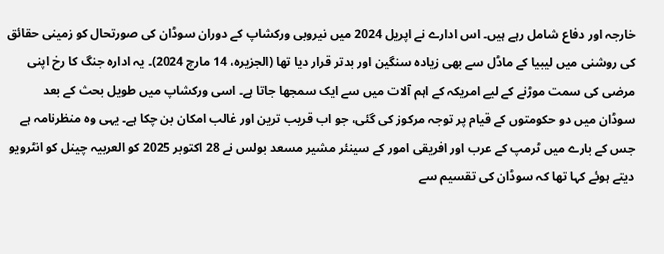خارجہ اور دفاع شامل رہے ہیں۔ اس ادارے نے اپریل 2024 میں نیروبی ورکشاپ کے دوران سوڈان کی صورتحال کو زمینی حقائق کی روشنی میں لیبیا کے ماڈل سے بھی زیادہ سنگین اور بدتر قرار دیا تھا (الجزیرہ، 14 مارچ 2024)۔ یہ ادارہ جنگ کا رخ اپنی مرضی کی سمت موڑنے کے لیے امریکہ کے اہم آلات میں سے ایک سمجھا جاتا ہے۔ اسی ورکشاپ میں طویل بحث کے بعد سوڈان میں دو حکومتوں کے قیام پر توجہ مرکوز کی گئی، جو اب قریب ترین اور غالب امکان بن چکا ہے۔ یہی وہ منظرنامہ ہے جس کے بارے میں ٹرمپ کے عرب اور افریقی امور کے سینئر مشیر مسعد بولس نے 28 اکتوبر 2025 کو العربیہ چینل کو انٹرویو دیتے ہوئے کہا تھا کہ سوڈان کی تقسیم سے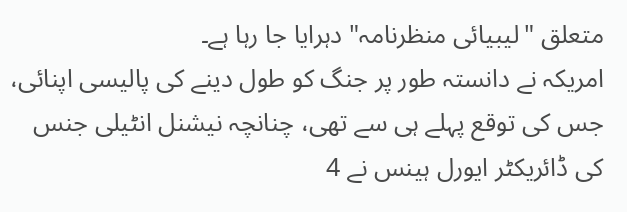متعلق "لیبیائی منظرنامہ" دہرایا جا رہا ہے۔
امریکہ نے دانستہ طور پر جنگ کو طول دینے کی پالیسی اپنائی، جس کی توقع پہلے ہی سے تھی، چنانچہ نیشنل انٹیلی جنس کی ڈائریکٹر ایورل ہینس نے 4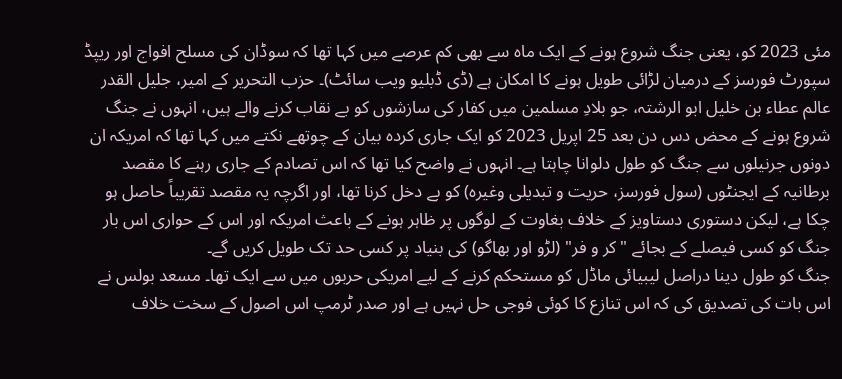مئی 2023 کو، یعنی جنگ شروع ہونے کے ایک ماہ سے بھی کم عرصے میں کہا تھا کہ سوڈان کی مسلح افواج اور ریپڈ سپورٹ فورسز کے درمیان لڑائی طویل ہونے کا امکان ہے (ڈی ڈبلیو ویب سائٹ)۔ حزب التحریر کے امیر، جلیل القدر عالم عطاء بن خلیل ابو الرشتہ، جو بلادِ مسلمین میں کفار کی سازشوں کو بے نقاب کرنے والے ہیں، انہوں نے جنگ شروع ہونے کے محض دس دن بعد 25 اپریل 2023 کو ایک جاری کردہ بیان کے چوتھے نکتے میں کہا تھا کہ امریکہ ان دونوں جرنیلوں سے جنگ کو طول دلوانا چاہتا ہے۔ انہوں نے واضح کیا تھا کہ اس تصادم کے جاری رہنے کا مقصد برطانیہ کے ایجنٹوں (سول فورسز، حریت و تبدیلی وغیرہ) کو بے دخل کرنا تھا، اور اگرچہ یہ مقصد تقریباً حاصل ہو چکا ہے، لیکن دستوری دستاویز کے خلاف بغاوت کے لوگوں پر ظاہر ہونے کے باعث امریکہ اور اس کے حواری اس بار جنگ کو کسی فیصلے کے بجائے "کر و فر" (لڑو اور بھاگو) کی بنیاد پر کسی حد تک طویل کریں گے۔
جنگ کو طول دینا دراصل لیبیائی ماڈل کو مستحکم کرنے کے لیے امریکی حربوں میں سے ایک تھا۔ مسعد بولس نے اس بات کی تصدیق کی کہ اس تنازع کا کوئی فوجی حل نہیں ہے اور صدر ٹرمپ اس اصول کے سخت خلاف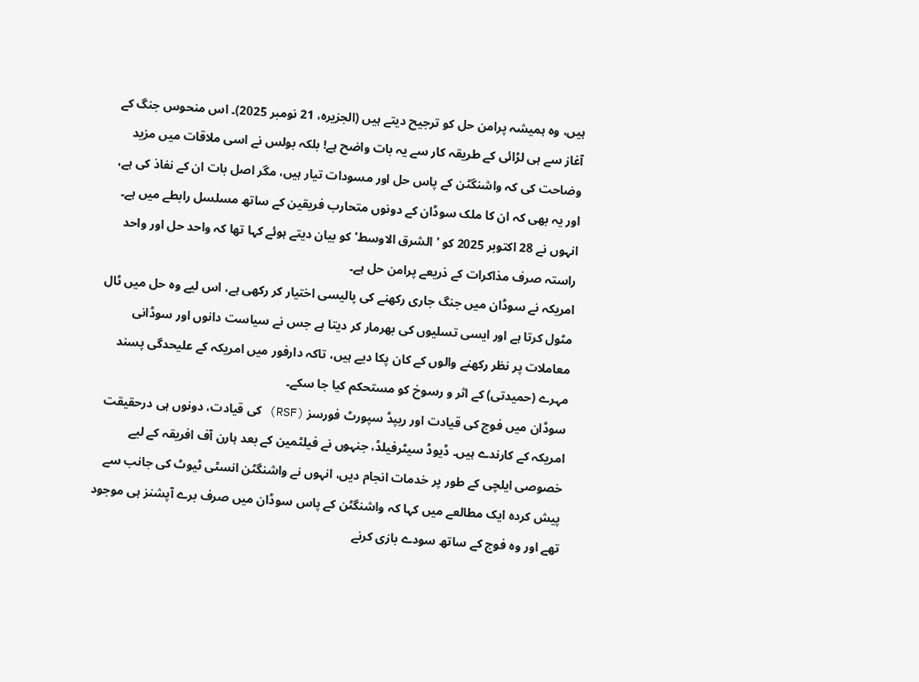ہیں، وہ ہمیشہ پرامن حل کو ترجیح دیتے ہیں (الجزیرہ، 21 نومبر 2025)۔ اس منحوس جنگ کے آغاز سے ہی لڑائی کے طریقہ کار سے یہ بات واضح ہے! بلکہ بولس نے اسی ملاقات میں مزید وضاحت کی کہ واشنگٹن کے پاس حل اور مسودات تیار ہیں، مگر اصل بات ان کے نفاذ کی ہے، اور یہ بھی کہ ان کا ملک سوڈان کے دونوں متحارب فریقین کے ساتھ مسلسل رابطے میں ہے۔ انہوں نے 28 اکتوبر 2025 کو 'الشرق الاوسط' کو بیان دیتے ہوئے کہا تھا کہ واحد حل اور واحد راستہ صرف مذاکرات کے ذریعے پرامن حل ہے۔
امریکہ نے سوڈان میں جنگ جاری رکھنے کی پالیسی اختیار کر رکھی ہے، اس لیے وہ حل میں ٹال مٹول کرتا ہے اور ایسی تسلیوں کی بھرمار کر دیتا ہے جس نے سیاست دانوں اور سوڈانی معاملات پر نظر رکھنے والوں کے کان پکا دیے ہیں، تاکہ دارفور میں امریکہ کے علیحدگی پسند مہرے (حمیدتی) کے اثر و رسوخ کو مستحکم کیا جا سکے۔
سوڈان میں فوج کی قیادت اور ریپڈ سپورٹ فورسز (RSF) کی قیادت، دونوں ہی درحقیقت امریکہ کے کارندے ہیں۔ ڈیوڈ سیٹرفیلڈ، جنہوں نے فیلٹمین کے بعد ہارن آف افریقہ کے لیے خصوصی ایلچی کے طور پر خدمات انجام دیں، انہوں نے واشنگٹن انسٹی ٹیوٹ کی جانب سے پیش کردہ ایک مطالعے میں کہا کہ واشنگٹن کے پاس سوڈان میں صرف برے آپشنز ہی موجود تھے اور وہ فوج کے ساتھ سودے بازی کرنے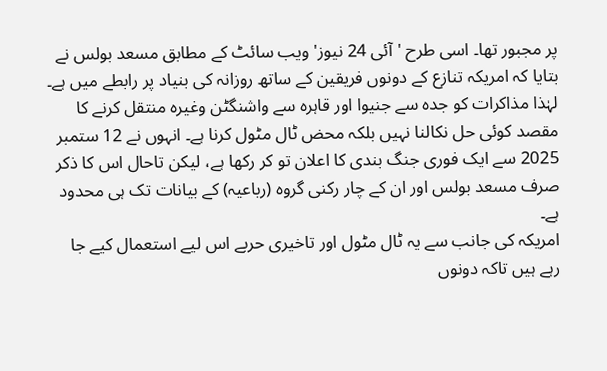پر مجبور تھا۔ اسی طرح 'آئی 24 نیوز' ویب سائٹ کے مطابق مسعد بولس نے بتایا کہ امریکہ تنازع کے دونوں فریقین کے ساتھ روزانہ کی بنیاد پر رابطے میں ہے۔ لہٰذا مذاکرات کو جدہ سے جنیوا اور قاہرہ سے واشنگٹن وغیرہ منتقل کرنے کا مقصد کوئی حل نکالنا نہیں بلکہ محض ٹال مٹول کرنا ہے۔ انہوں نے 12 ستمبر 2025 سے ایک فوری جنگ بندی کا اعلان تو کر رکھا ہے، لیکن تاحال اس کا ذکر صرف مسعد بولس اور ان کے چار رکنی گروہ (رباعیہ) کے بیانات تک ہی محدود ہے۔
امریکہ کی جانب سے یہ ٹال مٹول اور تاخیری حربے اس لیے استعمال کیے جا رہے ہیں تاکہ دونوں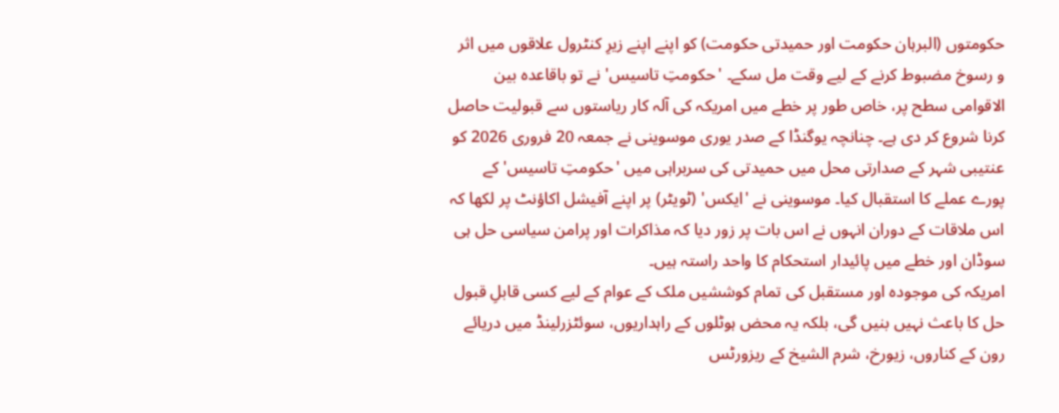حکومتوں (البرہان حکومت اور حمیدتی حکومت) کو اپنے اپنے زیرِ کنٹرول علاقوں میں اثر و رسوخ مضبوط کرنے کے لیے وقت مل سکے۔ 'حکومتِ تاسیس' نے تو باقاعدہ بین الاقوامی سطح پر، خاص طور پر خطے میں امریکہ کی آلہ کار ریاستوں سے قبولیت حاصل کرنا شروع کر دی ہے۔ چنانچہ یوگنڈا کے صدر یوری موسوینی نے جمعہ 20 فروری 2026 کو عنتیبی شہر کے صدارتی محل میں حمیدتی کی سربراہی میں 'حکومتِ تاسیس' کے پورے عملے کا استقبال کیا۔ موسوینی نے 'ایکس' (ٹویٹر) پر اپنے آفیشل اکاؤنٹ پر لکھا کہ اس ملاقات کے دوران انہوں نے اس بات پر زور دیا کہ مذاکرات اور پرامن سیاسی حل ہی سوڈان اور خطے میں پائیدار استحکام کا واحد راستہ ہیں۔
امریکہ کی موجودہ اور مستقبل کی تمام کوششیں ملک کے عوام کے لیے کسی قابلِ قبول حل کا باعث نہیں بنیں گی، بلکہ یہ محض ہوٹلوں کے راہداریوں، سوئٹزرلینڈ میں دریائے رون کے کناروں، زیورخ، شرم الشیخ کے ریزورٹس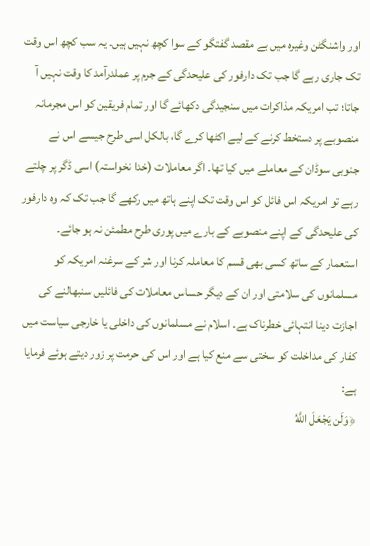اور واشنگٹن وغیرہ میں بے مقصد گفتگو کے سوا کچھ نہیں ہیں۔ یہ سب کچھ اس وقت تک جاری رہے گا جب تک دارفور کی علیحدگی کے جرم پر عملدرآمد کا وقت نہیں آ جاتا؛ تب امریکہ مذاکرات میں سنجیدگی دکھائے گا اور تمام فریقین کو اس مجرمانہ منصوبے پر دستخط کرنے کے لیے اکٹھا کرے گا، بالکل اسی طرح جیسے اس نے جنوبی سوڈان کے معاملے میں کیا تھا۔ اگر معاملات (خدا نخواستہ) اسی ڈگر پر چلتے رہے تو امریکہ اس فائل کو اس وقت تک اپنے ہاتھ میں رکھے گا جب تک کہ وہ دارفور کی علیحدگی کے اپنے منصوبے کے بارے میں پوری طرح مطمئن نہ ہو جائے۔
استعمار کے ساتھ کسی بھی قسم کا معاملہ کرنا اور شر کے سرغنہ امریکہ کو مسلمانوں کی سلامتی اور ان کے دیگر حساس معاملات کی فائلیں سنبھالنے کی اجازت دینا انتہائی خطرناک ہے۔ اسلام نے مسلمانوں کی داخلی یا خارجی سیاست میں کفار کی مداخلت کو سختی سے منع کیا ہے اور اس کی حرمت پر زور دیتے ہوئے فرمایا ہے:
﴿وَلَن يَجْعَلَ اللَّهُ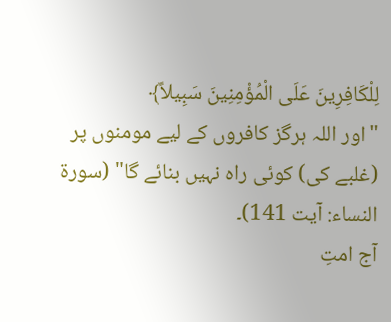لِلْكَافِرِينَ عَلَى الْمُؤْمِنِينَ سَبِيلاً﴾
"اور اللہ ہرگز کافروں کے لیے مومنوں پر (غلبے کی) کوئی راہ نہیں بنائے گا" (سورۃ النساء: آیت 141)۔
آج امتِ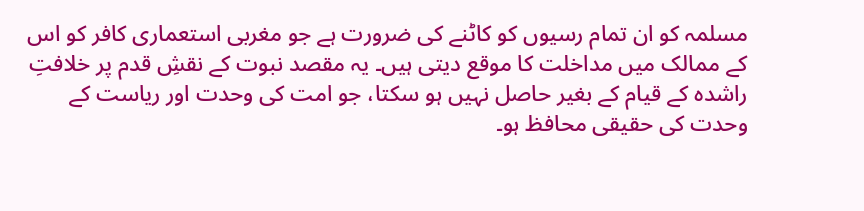مسلمہ کو ان تمام رسیوں کو کاٹنے کی ضرورت ہے جو مغربی استعماری کافر کو اس کے ممالک میں مداخلت کا موقع دیتی ہیں۔ یہ مقصد نبوت کے نقشِ قدم پر خلافتِ راشدہ کے قیام کے بغیر حاصل نہیں ہو سکتا، جو امت کی وحدت اور ریاست کے وحدت کی حقیقی محافظ ہو۔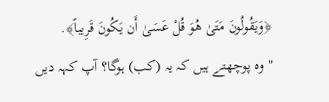﴿وَيَقُولُونَ مَتَىٰ هُوَ قُلْ عَسَىٰ أَن يَكُونَ قَرِيباً﴾.
"وہ پوچھتے ہیں کہ یہ (کب) ہوگا؟ آپ کہہ دیں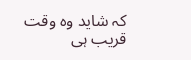کہ شاید وہ وقت قریب ہی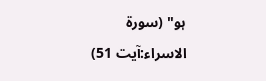ہو" (سورۃ الاسراء:آیت 51)